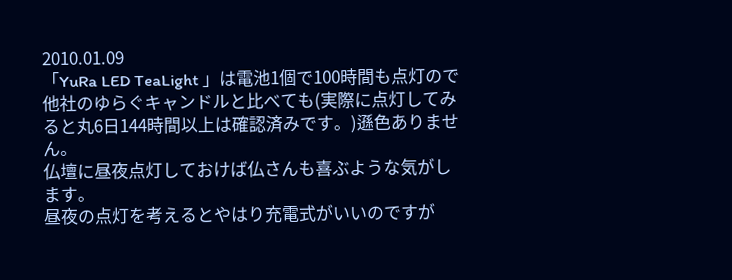2010.01.09
「YuRa LED TeaLight 」は電池1個で100時間も点灯ので他社のゆらぐキャンドルと比べても(実際に点灯してみると丸6日144時間以上は確認済みです。)遜色ありません。
仏壇に昼夜点灯しておけば仏さんも喜ぶような気がします。
昼夜の点灯を考えるとやはり充電式がいいのですが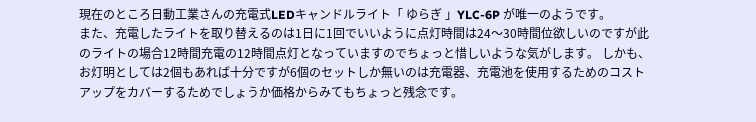現在のところ日動工業さんの充電式LEDキャンドルライト「 ゆらぎ 」YLC-6P が唯一のようです。
また、充電したライトを取り替えるのは1日に1回でいいように点灯時間は24〜30時間位欲しいのですが此のライトの場合12時間充電の12時間点灯となっていますのでちょっと惜しいような気がします。 しかも、お灯明としては2個もあれば十分ですが6個のセットしか無いのは充電器、充電池を使用するためのコストアップをカバーするためでしょうか価格からみてもちょっと残念です。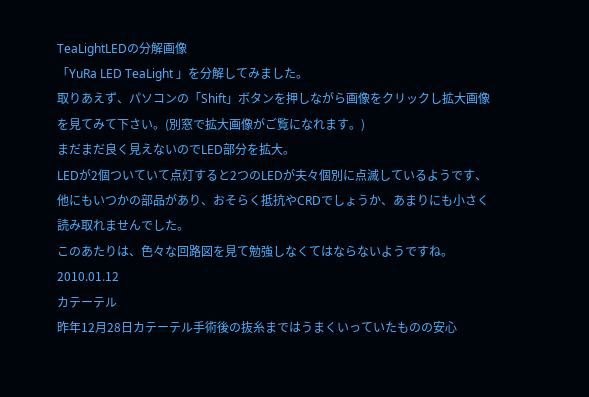TeaLightLEDの分解画像
「YuRa LED TeaLight 」を分解してみました。
取りあえず、パソコンの「Shift」ボタンを押しながら画像をクリックし拡大画像を見てみて下さい。(別窓で拡大画像がご覧になれます。)
まだまだ良く見えないのでLED部分を拡大。
LEDが2個ついていて点灯すると2つのLEDが夫々個別に点滅しているようです、他にもいつかの部品があり、おそらく抵抗やCRDでしょうか、あまりにも小さく読み取れませんでした。
このあたりは、色々な回路図を見て勉強しなくてはならないようですね。
2010.01.12
カテーテル
昨年12月28日カテーテル手術後の抜糸まではうまくいっていたものの安心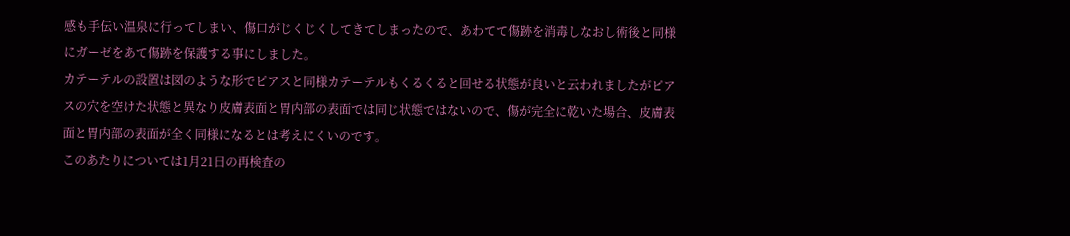感も手伝い温泉に行ってしまい、傷口がじくじくしてきてしまったので、あわてて傷跡を消毒しなおし術後と同様にガーゼをあて傷跡を保護する事にしました。
カテーテルの設置は図のような形でピアスと同様カテーテルもくるくると回せる状態が良いと云われましたがピアスの穴を空けた状態と異なり皮膚表面と胃内部の表面では同じ状態ではないので、傷が完全に乾いた場合、皮膚表面と胃内部の表面が全く同様になるとは考えにくいのです。
このあたりについては1月21日の再検査の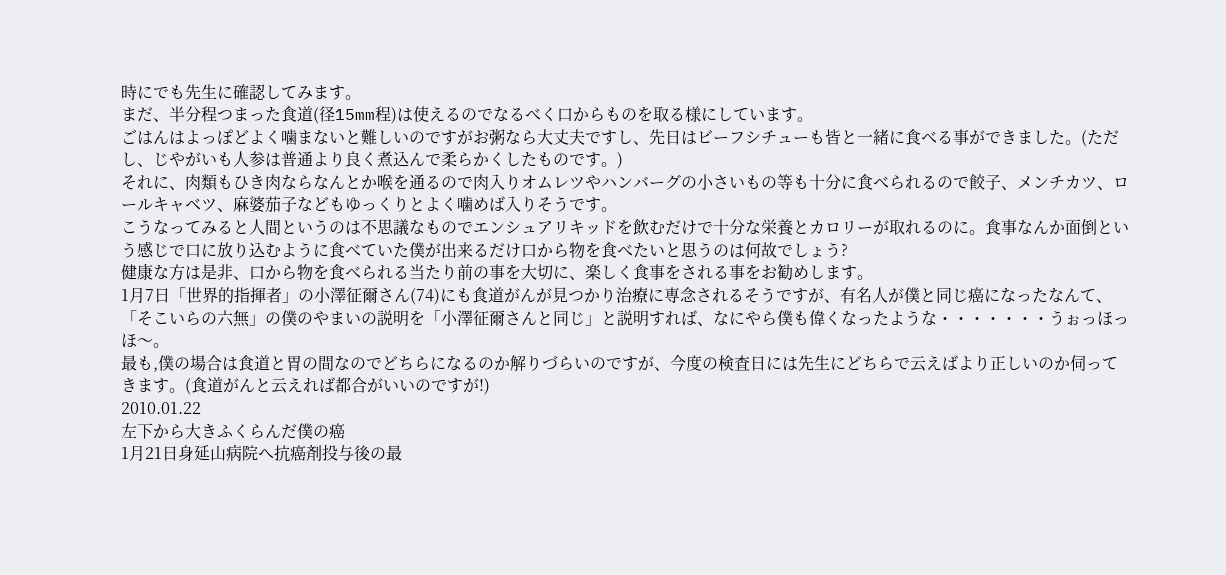時にでも先生に確認してみます。
まだ、半分程つまった食道(径15mm程)は使えるのでなるべく口からものを取る様にしています。
ごはんはよっぽどよく噛まないと難しいのですがお粥なら大丈夫ですし、先日はビーフシチューも皆と一緒に食べる事ができました。(ただし、じやがいも人参は普通より良く煮込んで柔らかくしたものです。)
それに、肉類もひき肉ならなんとか喉を通るので肉入りオムレツやハンバーグの小さいもの等も十分に食べられるので餃子、メンチカツ、ロールキャベツ、麻婆茄子などもゆっくりとよく噛めば入りそうです。
こうなってみると人間というのは不思議なものでエンシュアリキッドを飲むだけで十分な栄養とカロリーが取れるのに。食事なんか面倒という感じで口に放り込むように食べていた僕が出来るだけ口から物を食べたいと思うのは何故でしょう?
健康な方は是非、口から物を食べられる当たり前の事を大切に、楽しく食事をされる事をお勧めします。
1月7日「世界的指揮者」の小澤征爾さん(74)にも食道がんが見つかり治療に専念されるそうですが、有名人が僕と同じ癌になったなんて、「そこいらの六無」の僕のやまいの説明を「小澤征爾さんと同じ」と説明すれば、なにやら僕も偉くなったような・・・・・・・うぉっほっほ〜。
最も,僕の場合は食道と胃の間なのでどちらになるのか解りづらいのですが、今度の検査日には先生にどちらで云えばより正しいのか伺ってきます。(食道がんと云えれば都合がいいのですが!)
2010.01.22
左下から大きふくらんだ僕の癌
1月21日身延山病院へ抗癌剤投与後の最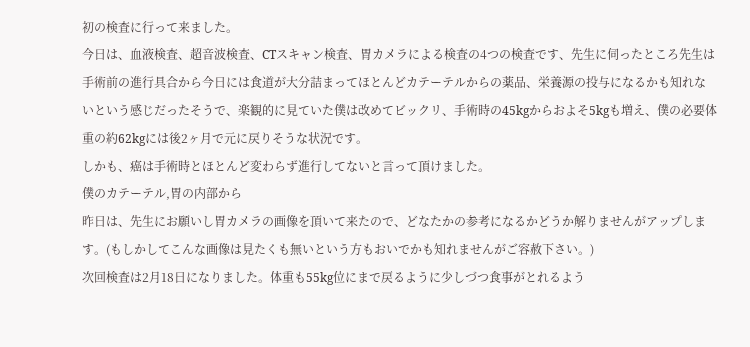初の検査に行って来ました。
今日は、血液検査、超音波検査、CTスキャン検査、胃カメラによる検査の4つの検査です、先生に伺ったところ先生は手術前の進行具合から今日には食道が大分詰まってほとんどカテーテルからの薬品、栄養源の投与になるかも知れないという感じだったそうで、楽観的に見ていた僕は改めてビックリ、手術時の45kgからおよそ5kgも増え、僕の必要体重の約62kgには後2ヶ月で元に戻りそうな状況です。
しかも、癌は手術時とほとんど変わらず進行してないと言って頂けました。
僕のカテーテル,胃の内部から
昨日は、先生にお願いし胃カメラの画像を頂いて来たので、どなたかの参考になるかどうか解りませんがアップします。(もしかしてこんな画像は見たくも無いという方もおいでかも知れませんがご容赦下さい。)
次回検査は2月18日になりました。体重も55kg位にまで戻るように少しづつ食事がとれるよう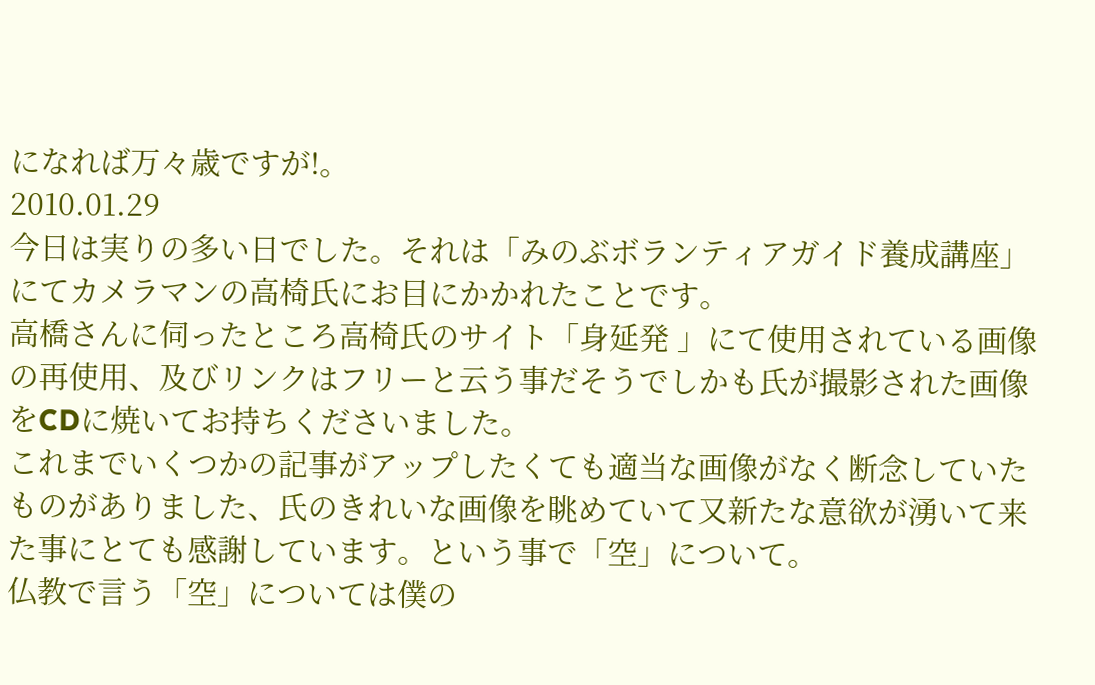になれば万々歳ですが!。
2010.01.29
今日は実りの多い日でした。それは「みのぶボランティアガイド養成講座」にてカメラマンの高椅氏にお目にかかれたことです。
高橋さんに伺ったところ高椅氏のサイト「身延発 」にて使用されている画像の再使用、及びリンクはフリーと云う事だそうでしかも氏が撮影された画像をCDに焼いてお持ちくださいました。
これまでいくつかの記事がアップしたくても適当な画像がなく断念していたものがありました、氏のきれいな画像を眺めていて又新たな意欲が湧いて来た事にとても感謝しています。という事で「空」について。
仏教で言う「空」については僕の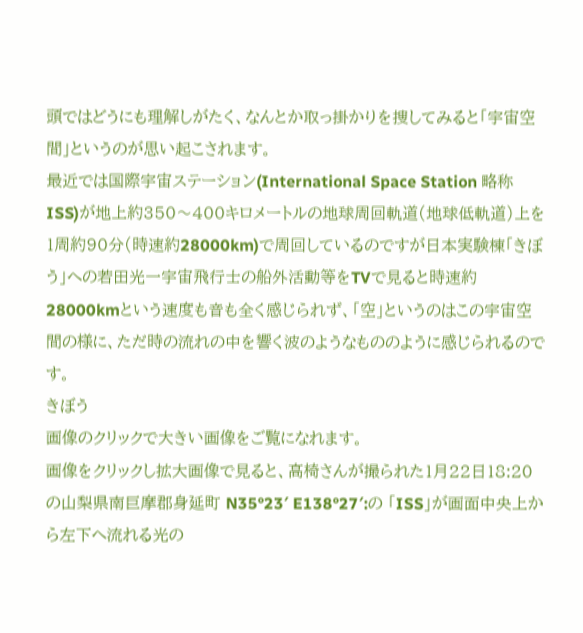頭ではどうにも理解しがたく、なんとか取っ掛かりを捜してみると「宇宙空間」というのが思い起こされます。
最近では国際宇宙ステーション(International Space Station 略称 ISS)が地上約350〜400キロメートルの地球周回軌道(地球低軌道)上を1周約90分(時速約28000km)で周回しているのですが日本実験棟「きぼう」への若田光一宇宙飛行士の船外活動等をTVで見ると時速約28000kmという速度も音も全く感じられず、「空」というのはこの宇宙空間の様に、ただ時の流れの中を響く波のようなもののように感じられるのです。
きぼう
画像のクリックで大きい画像をご覧になれます。
画像をクリックし拡大画像で見ると、高椅さんが撮られた1月22日18:20の山梨県南巨摩郡身延町 N35°23′ E138°27′:の 「ISS」が画面中央上から左下へ流れる光の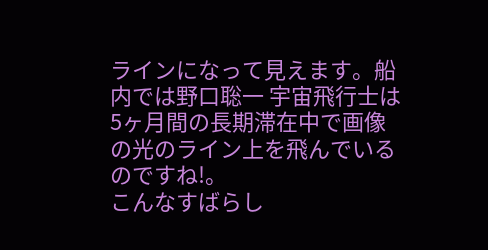ラインになって見えます。船内では野口聡一 宇宙飛行士は5ヶ月間の長期滞在中で画像の光のライン上を飛んでいるのですね!。
こんなすばらし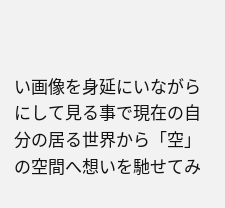い画像を身延にいながらにして見る事で現在の自分の居る世界から「空」の空間へ想いを馳せてみ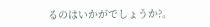るのはいかがでしょうか?。